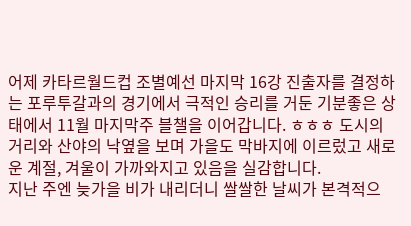어제 카타르월드컵 조별예선 마지막 16강 진출자를 결정하는 포루투갈과의 경기에서 극적인 승리를 거둔 기분좋은 상태에서 11월 마지막주 블챌을 이어갑니다. ㅎㅎㅎ 도시의 거리와 산야의 낙옆을 보며 가을도 막바지에 이르렀고 새로운 계절, 겨울이 가까와지고 있음을 실감합니다.
지난 주엔 늦가을 비가 내리더니 쌀쌀한 날씨가 본격적으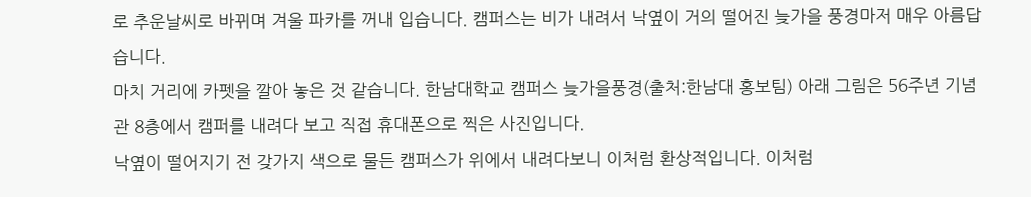로 추운날씨로 바뀌며 겨울 파카를 꺼내 입습니다. 캠퍼스는 비가 내려서 낙옆이 거의 떨어진 늦가을 풍경마저 매우 아름답습니다.
마치 거리에 카펫을 깔아 놓은 것 같습니다. 한남대학교 캠퍼스 늦가을풍경(출처:한남대 홍보팀) 아래 그림은 56주년 기념관 8층에서 캠퍼를 내려다 보고 직접 휴대폰으로 찍은 사진입니다.
낙옆이 떨어지기 전 갖가지 색으로 물든 캠퍼스가 위에서 내려다보니 이처럼 환상적입니다. 이처럼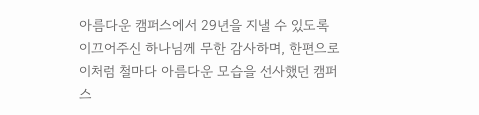아름다운 캠퍼스에서 29년을 지낼 수 있도록 이끄어주신 하나님께 무한 감사하며, 한편으로 이처럼 철마다 아름다운 모습을 선사했던 캠퍼스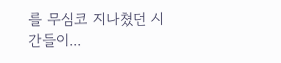를 무심코 지나쳤던 시간들이...